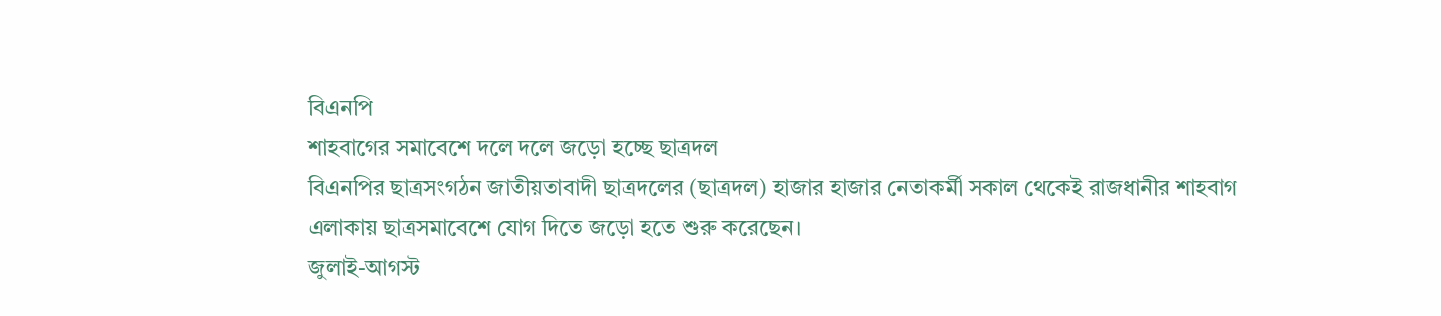বিএনপি
শাহবাগের সমাবেশে দলে দলে জড়ো হচ্ছে ছাত্রদল
বিএনপির ছাত্রসংগঠন জাতীয়তাবাদী ছাত্রদলের (ছাত্রদল) হাজার হাজার নেতাকর্মী সকাল থেকেই রাজধানীর শাহবাগ এলাকায় ছাত্রসমাবেশে যোগ দিতে জড়ো হতে শুরু করেছেন।
জুলাই-আগস্ট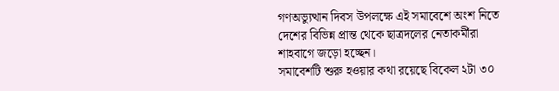গণঅভ্যুত্থান দিবস উপলক্ষে এই সমাবেশে অংশ নিতে দেশের বিভিন্ন প্রান্ত থেকে ছাত্রদলের নেতাকর্মীরা শাহবাগে জড়ো হচ্ছেন।
সমাবেশটি শুরু হওয়ার কথা রয়েছে বিকেল ২টা ৩০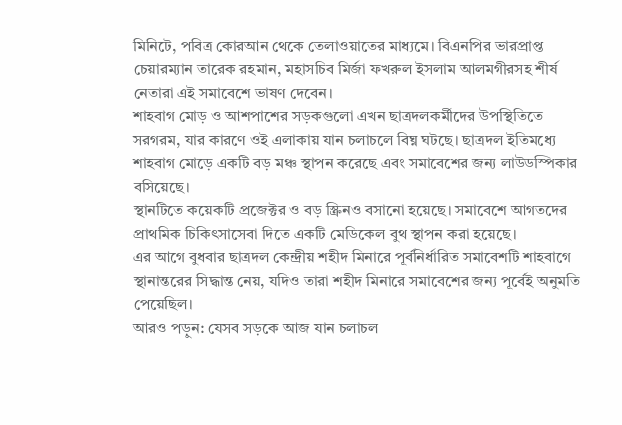মিনিটে, পবিত্র কোরআন থেকে তেলাওয়াতের মাধ্যমে। বিএনপির ভারপ্রাপ্ত চেয়ারম্যান তারেক রহমান, মহাসচিব মির্জা ফখরুল ইসলাম আলমগীরসহ শীর্ষ নেতারা এই সমাবেশে ভাষণ দেবেন।
শাহবাগ মোড় ও আশপাশের সড়কগুলো এখন ছাত্রদলকর্মীদের উপস্থিতিতে সরগরম, যার কারণে ওই এলাকায় যান চলাচলে বিঘ্ন ঘটছে। ছাত্রদল ইতিমধ্যে শাহবাগ মোড়ে একটি বড় মঞ্চ স্থাপন করেছে এবং সমাবেশের জন্য লাউডস্পিকার বসিয়েছে।
স্থানটিতে কয়েকটি প্রজেক্টর ও বড় স্ক্রিনও বসানো হয়েছে। সমাবেশে আগতদের প্রাথমিক চিকিৎসাসেবা দিতে একটি মেডিকেল বুথ স্থাপন করা হয়েছে।
এর আগে বুধবার ছাত্রদল কেন্দ্রীয় শহীদ মিনারে পূর্বনির্ধারিত সমাবেশটি শাহবাগে স্থানান্তরের সিদ্ধান্ত নেয়, যদিও তারা শহীদ মিনারে সমাবেশের জন্য পূর্বেই অনুমতি পেয়েছিল।
আরও পড়ুন: যেসব সড়কে আজ যান চলাচল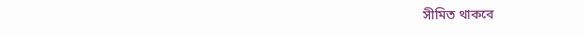সীমিত থাকবে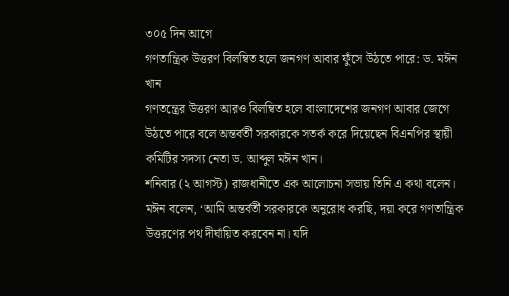৩০৫ দিন আগে
গণতান্ত্রিক উত্তরণ বিলম্বিত হলে জনগণ আবার ফুঁসে উঠতে পারে: ড. মঈন খান
গণতন্ত্রের উত্তরণ আরও বিলম্বিত হলে বাংলাদেশের জনগণ আবার জেগে উঠতে পারে বলে অন্তর্বর্তী সরকারকে সতর্ক করে দিয়েছেন বিএনপির স্থায়ী কমিটির সদস্য নেতা ড. আব্দুল মঈন খান।
শনিবার (২ আগস্ট) রাজধানীতে এক আলোচনা সভায় তিনি এ কথা বলেন।
মঈন বলেন, ‘আমি অন্তর্বর্তী সরকারকে অনুরোধ করছি, দয়া করে গণতান্ত্রিক উত্তরণের পথ দীর্ঘায়িত করবেন না। যদি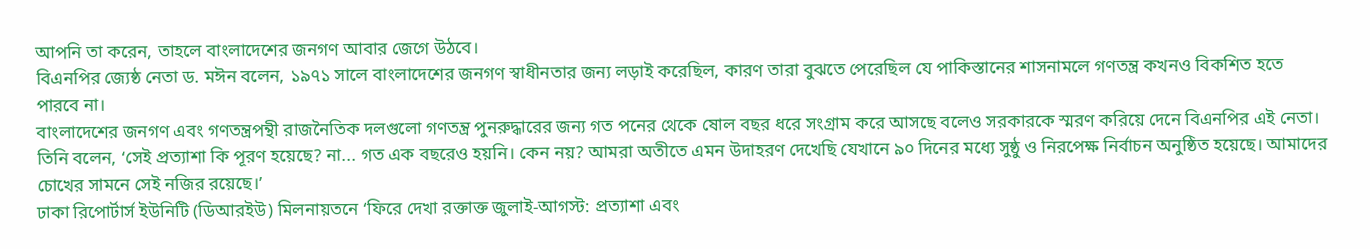আপনি তা করেন, তাহলে বাংলাদেশের জনগণ আবার জেগে উঠবে।
বিএনপির জ্যেষ্ঠ নেতা ড. মঈন বলেন, ১৯৭১ সালে বাংলাদেশের জনগণ স্বাধীনতার জন্য লড়াই করেছিল, কারণ তারা বুঝতে পেরেছিল যে পাকিস্তানের শাসনামলে গণতন্ত্র কখনও বিকশিত হতে পারবে না।
বাংলাদেশের জনগণ এবং গণতন্ত্রপন্থী রাজনৈতিক দলগুলো গণতন্ত্র পুনরুদ্ধারের জন্য গত পনের থেকে ষোল বছর ধরে সংগ্রাম করে আসছে বলেও সরকারকে স্মরণ করিয়ে দেনে বিএনপির এই নেতা।
তিনি বলেন, ‘সেই প্রত্যাশা কি পূরণ হয়েছে? না... গত এক বছরেও হয়নি। কেন নয়? আমরা অতীতে এমন উদাহরণ দেখেছি যেখানে ৯০ দিনের মধ্যে সুষ্ঠু ও নিরপেক্ষ নির্বাচন অনুষ্ঠিত হয়েছে। আমাদের চোখের সামনে সেই নজির রয়েছে।’
ঢাকা রিপোর্টার্স ইউনিটি (ডিআরইউ) মিলনায়তনে ‘ফিরে দেখা রক্তাক্ত জুলাই-আগস্ট: প্রত্যাশা এবং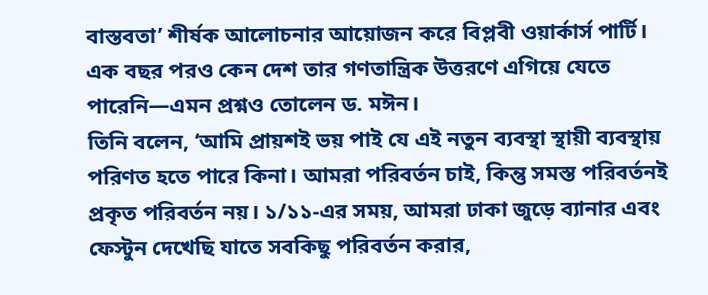বাস্তবতা’ শীর্ষক আলোচনার আয়োজন করে বিপ্লবী ওয়ার্কার্স পার্টি।
এক বছর পরও কেন দেশ তার গণতান্ত্রিক উত্তরণে এগিয়ে যেতে পারেনি—এমন প্রশ্নও তোলেন ড. মঈন।
তিনি বলেন, ‘আমি প্রায়শই ভয় পাই যে এই নতুন ব্যবস্থা স্থায়ী ব্যবস্থায় পরিণত হতে পারে কিনা। আমরা পরিবর্তন চাই, কিন্তু সমস্ত পরিবর্তনই প্রকৃত পরিবর্তন নয়। ১/১১-এর সময়, আমরা ঢাকা জুড়ে ব্যানার এবং ফেস্টুন দেখেছি যাতে সবকিছু পরিবর্তন করার,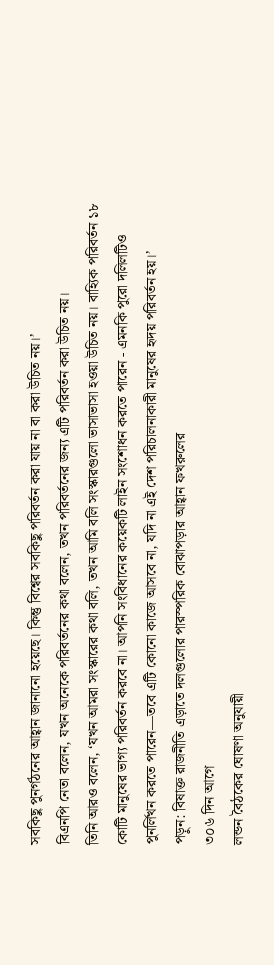সবকিছু পুনর্গঠনের আহ্বান জানানো হয়েছে। কিন্তু বিশ্বের সবকিছু পরিবর্তন করা যায় না বা করা উচিত নয়।’
বিএনপি নেতা বলেন, যখন অনেকে পরিবর্তনের কথা বলেন, তখন পরিবর্তনের জন্য এটি পরিবর্তন করা উচিত নয়।
তিনি আরও বলেন, ‘যখন আমরা সংস্কারের কথা বলি, তখন আমি বলি সংস্কারগুলো ভাসাভাসা হওয়া উচিত নয়। বাহ্যিক পরিবর্তন ১৮ কোটি মানুষের ভাগ্য পরিবর্তন করবে না। আপনি সংবিধানের কয়েকটি লাইন সংশোধন করতে পারেন - এমনকি পুরো দলিলটিও পুনর্লিখন করতে পারেন—তবে এটি কোনো কাজে আসবে না, যদি না এই দেশ পরিচালনাকারী মানুষের হৃদয় পরিবর্তন হয়।’
পড়ুন: বিষাক্ত রাজনীতি এড়াতে দলগুলোর পারস্পরিক বোঝাপড়ার আহ্বান ফখরুলের
৩০৬ দিন আগে
লন্ডন বৈঠকের ঘোষণা অনুযায়ী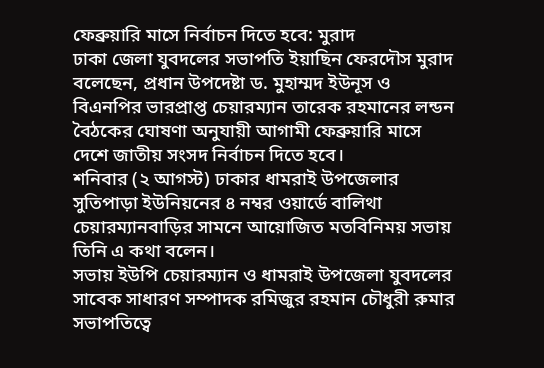ফেব্রুয়ারি মাসে নির্বাচন দিতে হবে: মুরাদ
ঢাকা জেলা যুবদলের সভাপতি ইয়াছিন ফেরদৌস মুরাদ বলেছেন, প্রধান উপদেষ্টা ড. মুহাম্মদ ইউনূস ও বিএনপির ভারপ্রাপ্ত চেয়ারম্যান তারেক রহমানের লন্ডন বৈঠকের ঘোষণা অনুযায়ী আগামী ফেব্রুয়ারি মাসে দেশে জাতীয় সংসদ নির্বাচন দিতে হবে।
শনিবার (২ আগস্ট) ঢাকার ধামরাই উপজেলার সুতিপাড়া ইউনিয়নের ৪ নম্বর ওয়ার্ডে বালিথা চেয়ারম্যানবাড়ির সামনে আয়োজিত মতবিনিময় সভায় তিনি এ কথা বলেন।
সভায় ইউপি চেয়ারম্যান ও ধামরাই উপজেলা যুবদলের সাবেক সাধারণ সম্পাদক রমিজুর রহমান চৌধুরী রুমার সভাপতিত্বে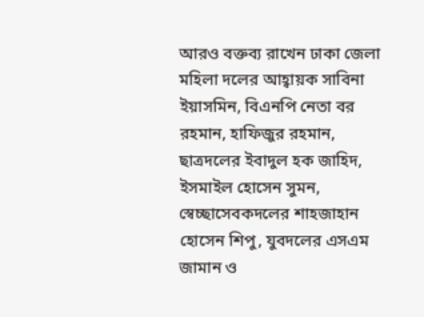আরও বক্তব্য রাখেন ঢাকা জেলা মহিলা দলের আহ্বায়ক সাবিনা ইয়াসমিন, বিএনপি নেতা বর রহমান, হাফিজুর রহমান, ছাত্রদলের ইবাদুল হক জাহিদ, ইসমাইল হোসেন সুমন, স্বেচ্ছাসেবকদলের শাহজাহান হোসেন শিপু, যুবদলের এসএম জামান ও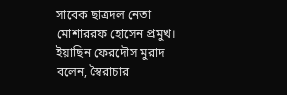সাবেক ছাত্রদল নেতা মোশাররফ হোসেন প্রমুখ।
ইয়াছিন ফেরদৌস মুরাদ বলেন, স্বৈরাচার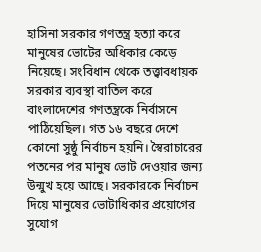হাসিনা সরকার গণতন্ত্র হত্যা করে মানুষের ভোটের অধিকার কেড়ে নিয়েছে। সংবিধান থেকে তত্ত্বাবধায়ক সরকার ব্যবস্থা বাতিল করে বাংলাদেশের গণতন্ত্রকে নির্বাসনে পাঠিয়েছিল। গত ১৬ বছরে দেশে কোনো সুষ্ঠু নির্বাচন হয়নি। স্বৈরাচারের পতনের পর মানুষ ভোট দেওয়ার জন্য উন্মুখ হয়ে আছে। সরকারকে নির্বাচন দিয়ে মানুষের ভোটাধিকার প্রয়োগের সুযোগ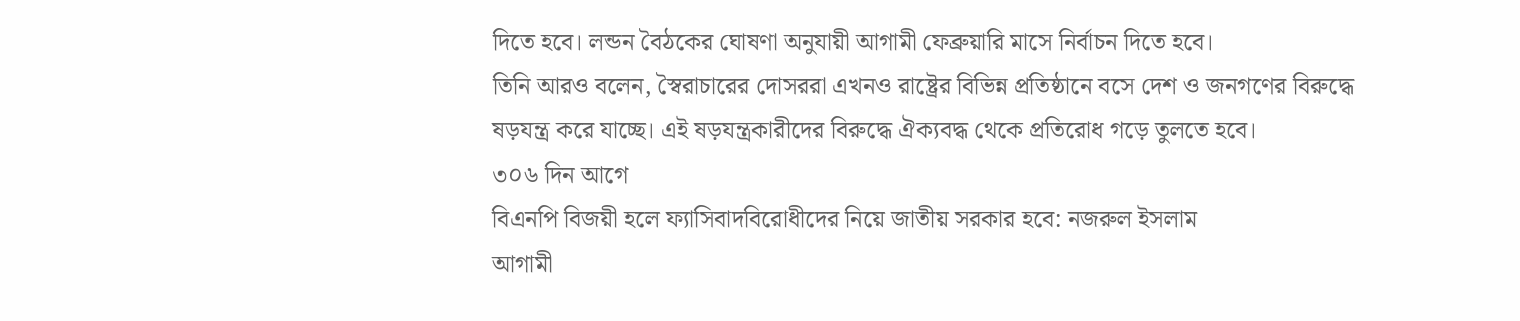দিতে হবে। লন্ডন বৈঠকের ঘোষণা অনুযায়ী আগামী ফেব্রুয়ারি মাসে নির্বাচন দিতে হবে।
তিনি আরও বলেন, স্বৈরাচারের দোসররা এখনও রাষ্ট্রের বিভিন্ন প্রতিষ্ঠানে বসে দেশ ও জনগণের বিরুদ্ধে ষড়যন্ত্র করে যাচ্ছে। এই ষড়যন্ত্রকারীদের বিরুদ্ধে ঐক্যবদ্ধ থেকে প্রতিরোধ গড়ে তুলতে হবে।
৩০৬ দিন আগে
বিএনপি বিজয়ী হলে ফ্যাসিবাদবিরোধীদের নিয়ে জাতীয় সরকার হবে: নজরুল ইসলাম
আগামী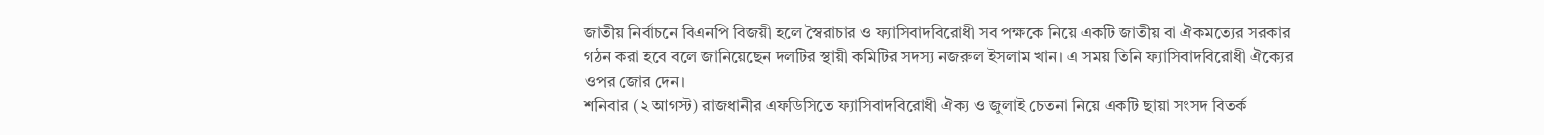জাতীয় নির্বাচনে বিএনপি বিজয়ী হলে স্বৈরাচার ও ফ্যাসিবাদবিরোধী সব পক্ষকে নিয়ে একটি জাতীয় বা ঐকমত্যের সরকার গঠন করা হবে বলে জানিয়েছেন দলটির স্থায়ী কমিটির সদস্য নজরুল ইসলাম খান। এ সময় তিনি ফ্যাসিবাদবিরোধী ঐক্যের ওপর জোর দেন।
শনিবার (২ আগস্ট) রাজধানীর এফডিসিতে ফ্যাসিবাদবিরোধী ঐক্য ও জুলাই চেতনা নিয়ে একটি ছায়া সংসদ বিতর্ক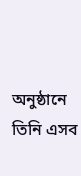অনুষ্ঠানে তিনি এসব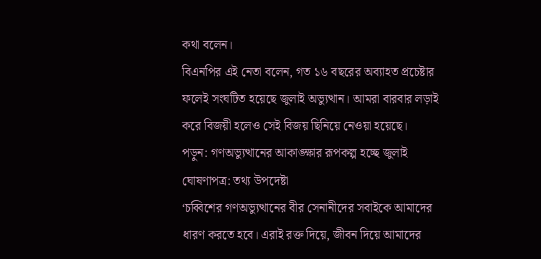কথা বলেন।
বিএনপির এই নেতা বলেন, গত ১৬ বছরের অব্যাহত প্রচেষ্টার ফলেই সংঘটিত হয়েছে জুলাই অভ্যুত্থান। আমরা বারবার লড়াই করে বিজয়ী হলেও সেই বিজয় ছিনিয়ে নেওয়া হয়েছে।
পড়ুন: গণঅভ্যুত্থানের আকাঙ্ক্ষার রূপকল্প হচ্ছে জুলাই ঘোষণাপত্র: তথ্য উপদেষ্টা
‘চব্বিশের গণঅভ্যুত্থানের বীর সেনানীদের সবাইকে আমাদের ধারণ করতে হবে। এরাই রক্ত দিয়ে, জীবন দিয়ে আমাদের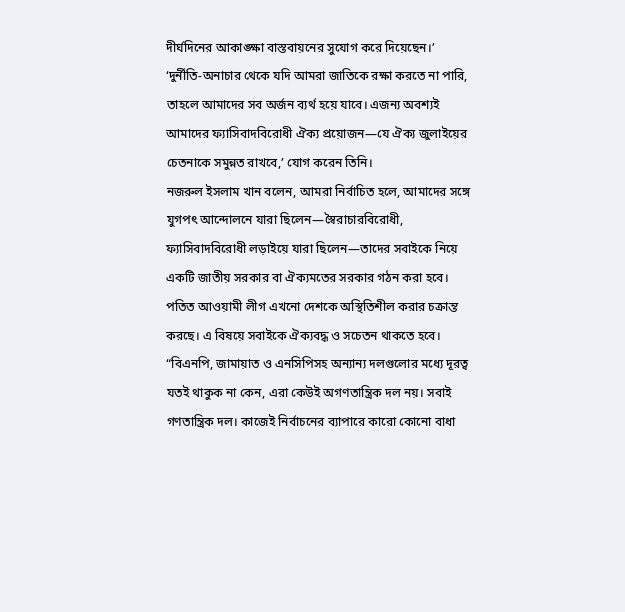দীর্ঘদিনের আকাঙ্ক্ষা বাস্তবায়নের সুযোগ করে দিয়েছেন।’
‘দুর্নীতি-অনাচার থেকে যদি আমরা জাতিকে রক্ষা করতে না পারি, তাহলে আমাদের সব অর্জন ব্যর্থ হয়ে যাবে। এজন্য অবশ্যই আমাদের ফ্যাসিবাদবিরোধী ঐক্য প্রয়োজন—যে ঐক্য জুলাইয়ের চেতনাকে সমুন্নত রাখবে,’ যোগ করেন তিনি।
নজরুল ইসলাম খান বলেন, আমরা নির্বাচিত হলে, আমাদের সঙ্গে যুগপৎ আন্দোলনে যারা ছিলেন—স্বৈরাচারবিরোধী, ফ্যাসিবাদবিরোধী লড়াইয়ে যারা ছিলেন—তাদের সবাইকে নিয়ে একটি জাতীয় সরকার বা ঐক্যমতের সরকার গঠন করা হবে। পতিত আওয়ামী লীগ এখনো দেশকে অস্থিতিশীল করার চক্রান্ত করছে। এ বিষয়ে সবাইকে ঐক্যবদ্ধ ও সচেতন থাকতে হবে।
“বিএনপি, জামায়াত ও এনসিপিসহ অন্যান্য দলগুলোর মধ্যে দূরত্ব যতই থাকুক না কেন, এরা কেউই অগণতান্ত্রিক দল নয়। সবাই গণতান্ত্রিক দল। কাজেই নির্বাচনের ব্যাপারে কারো কোনো বাধা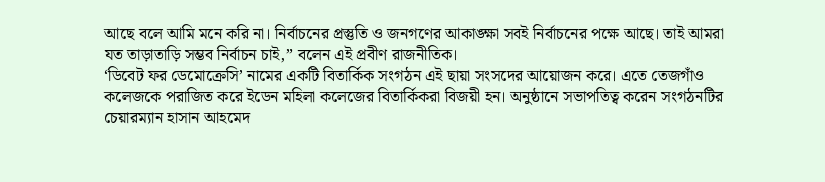আছে বলে আমি মনে করি না। নির্বাচনের প্রস্তুতি ও জনগণের আকাঙ্ক্ষা সবই নির্বাচনের পক্ষে আছে। তাই আমরা যত তাড়াতাড়ি সম্ভব নির্বাচন চাই,” বলেন এই প্রবীণ রাজনীতিক।
‘ডিবেট ফর ডেমোক্রেসি’ নামের একটি বিতার্কিক সংগঠন এই ছায়া সংসদের আয়োজন করে। এতে তেজগাঁও কলেজকে পরাজিত করে ইডেন মহিলা কলেজের বিতার্কিকরা বিজয়ী হন। অনুষ্ঠানে সভাপতিত্ব করেন সংগঠনটির চেয়ারম্যান হাসান আহমেদ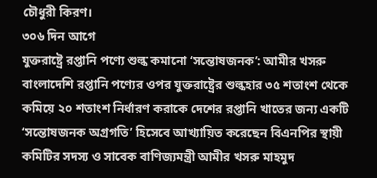চৌধুরী কিরণ।
৩০৬ দিন আগে
যুক্তরাষ্ট্রে রপ্তানি পণ্যে শুল্ক কমানো ‘সন্তোষজনক’: আমীর খসরু
বাংলাদেশি রপ্তানি পণ্যের ওপর যুক্তরাষ্ট্রের শুল্কহার ৩৫ শতাংশ থেকে কমিয়ে ২০ শতাংশ নির্ধারণ করাকে দেশের রপ্তানি খাতের জন্য একটি ‘সন্তোষজনক অগ্রগতি’ হিসেবে আখ্যায়িত করেছেন বিএনপির স্থায়ী কমিটির সদস্য ও সাবেক বাণিজ্যমন্ত্রী আমীর খসরু মাহমুদ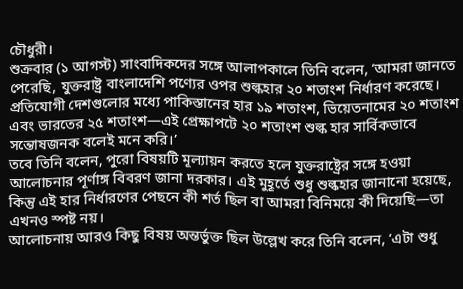চৌধুরী।
শুক্রবার (১ আগস্ট) সাংবাদিকদের সঙ্গে আলাপকালে তিনি বলেন, ‘আমরা জানতে পেরেছি, যুক্তরাষ্ট্র বাংলাদেশি পণ্যের ওপর শুল্কহার ২০ শতাংশ নির্ধারণ করেছে। প্রতিযোগী দেশগুলোর মধ্যে পাকিস্তানের হার ১৯ শতাংশ, ভিয়েতনামের ২০ শতাংশ এবং ভারতের ২৫ শতাংশ—এই প্রেক্ষাপটে ২০ শতাংশ শুল্ক হার সার্বিকভাবে সন্তোষজনক বলেই মনে করি।’
তবে তিনি বলেন, পুরো বিষয়টি মূল্যায়ন করতে হলে যুক্তরাষ্ট্রের সঙ্গে হওয়া আলোচনার পূর্ণাঙ্গ বিবরণ জানা দরকার। এই মুহূর্তে শুধু শুল্কহার জানানো হয়েছে, কিন্তু এই হার নির্ধারণের পেছনে কী শর্ত ছিল বা আমরা বিনিময়ে কী দিয়েছি—তা এখনও স্পষ্ট নয়।
আলোচনায় আরও কিছু বিষয় অন্তর্ভুক্ত ছিল উল্লেখ করে তিনি বলেন, ‘এটা শুধু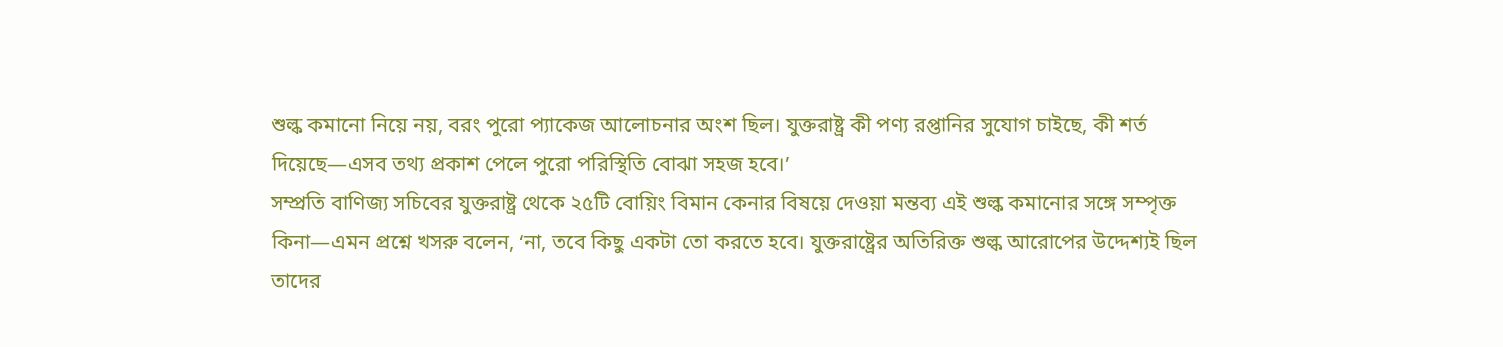শুল্ক কমানো নিয়ে নয়, বরং পুরো প্যাকেজ আলোচনার অংশ ছিল। যুক্তরাষ্ট্র কী পণ্য রপ্তানির সুযোগ চাইছে, কী শর্ত দিয়েছে—এসব তথ্য প্রকাশ পেলে পুরো পরিস্থিতি বোঝা সহজ হবে।’
সম্প্রতি বাণিজ্য সচিবের যুক্তরাষ্ট্র থেকে ২৫টি বোয়িং বিমান কেনার বিষয়ে দেওয়া মন্তব্য এই শুল্ক কমানোর সঙ্গে সম্পৃক্ত কিনা—এমন প্রশ্নে খসরু বলেন, ‘না, তবে কিছু একটা তো করতে হবে। যুক্তরাষ্ট্রের অতিরিক্ত শুল্ক আরোপের উদ্দেশ্যই ছিল তাদের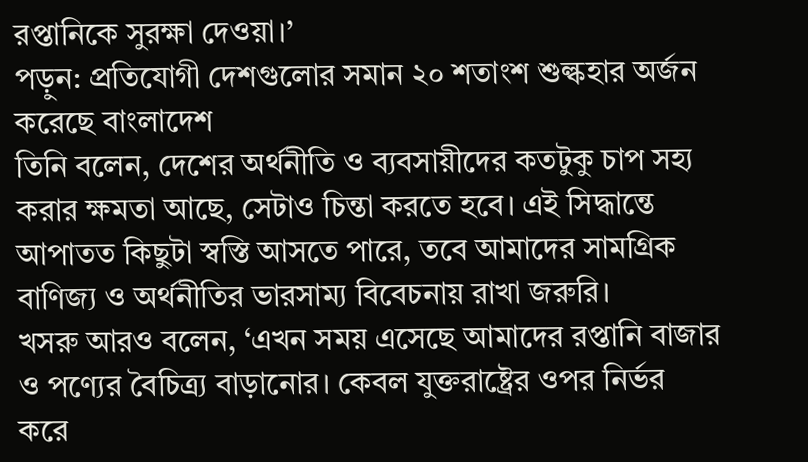রপ্তানিকে সুরক্ষা দেওয়া।’
পড়ুন: প্রতিযোগী দেশগুলোর সমান ২০ শতাংশ শুল্কহার অর্জন করেছে বাংলাদেশ
তিনি বলেন, দেশের অর্থনীতি ও ব্যবসায়ীদের কতটুকু চাপ সহ্য করার ক্ষমতা আছে, সেটাও চিন্তা করতে হবে। এই সিদ্ধান্তে আপাতত কিছুটা স্বস্তি আসতে পারে, তবে আমাদের সামগ্রিক বাণিজ্য ও অর্থনীতির ভারসাম্য বিবেচনায় রাখা জরুরি।
খসরু আরও বলেন, ‘এখন সময় এসেছে আমাদের রপ্তানি বাজার ও পণ্যের বৈচিত্র্য বাড়ানোর। কেবল যুক্তরাষ্ট্রের ওপর নির্ভর করে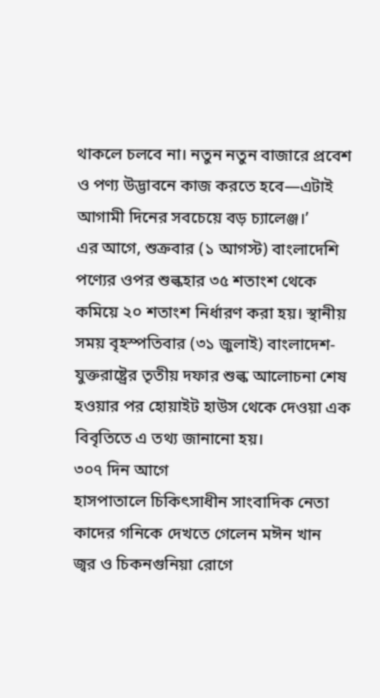থাকলে চলবে না। নতুন নতুন বাজারে প্রবেশ ও পণ্য উদ্ভাবনে কাজ করতে হবে—এটাই আগামী দিনের সবচেয়ে বড় চ্যালেঞ্জ।’
এর আগে, শুক্রবার (১ আগস্ট) বাংলাদেশি পণ্যের ওপর শুল্কহার ৩৫ শতাংশ থেকে কমিয়ে ২০ শতাংশ নির্ধারণ করা হয়। স্থানীয় সময় বৃহস্পতিবার (৩১ জুলাই) বাংলাদেশ-যুক্তরাষ্ট্রের তৃতীয় দফার শুল্ক আলোচনা শেষ হওয়ার পর হোয়াইট হাউস থেকে দেওয়া এক বিবৃতিতে এ তথ্য জানানো হয়।
৩০৭ দিন আগে
হাসপাতালে চিকিৎসাধীন সাংবাদিক নেতা কাদের গনিকে দেখতে গেলেন মঈন খান
জ্বর ও চিকনগুনিয়া রোগে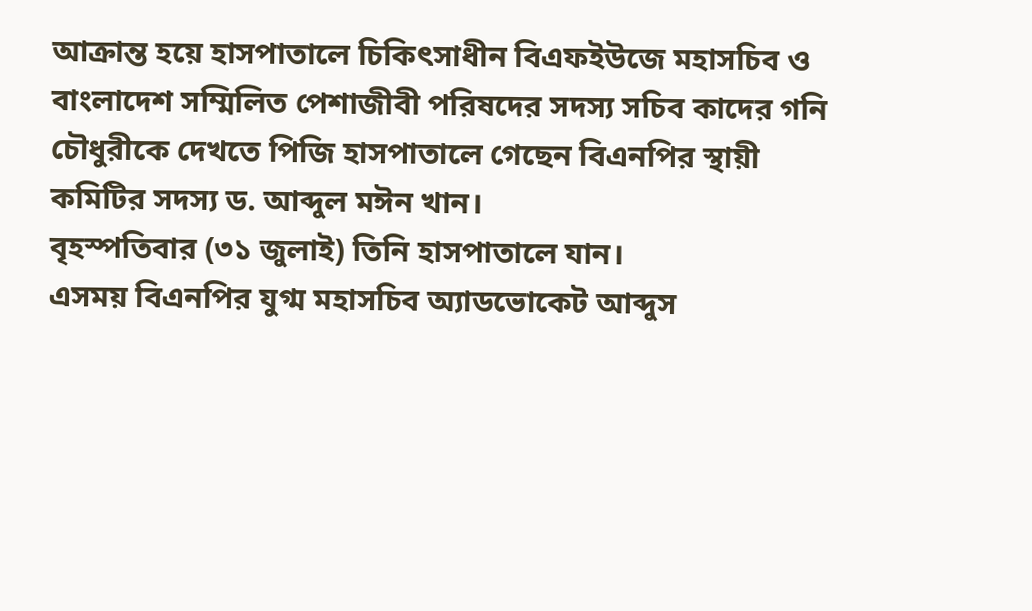আক্রান্ত হয়ে হাসপাতালে চিকিৎসাধীন বিএফইউজে মহাসচিব ও বাংলাদেশ সম্মিলিত পেশাজীবী পরিষদের সদস্য সচিব কাদের গনি চৌধুরীকে দেখতে পিজি হাসপাতালে গেছেন বিএনপির স্থায়ী কমিটির সদস্য ড. আব্দুল মঈন খান।
বৃহস্পতিবার (৩১ জুলাই) তিনি হাসপাতালে যান।
এসময় বিএনপির যুগ্ম মহাসচিব অ্যাডভোকেট আব্দুস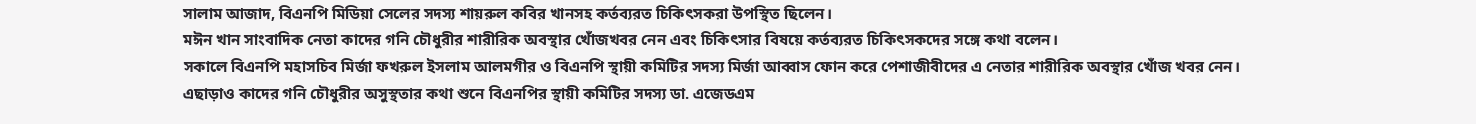সালাম আজাদ, বিএনপি মিডিয়া সেলের সদস্য শায়রুল কবির খানসহ কর্তব্যরত চিকিৎসকরা উপস্থিত ছিলেন।
মঈন খান সাংবাদিক নেতা কাদের গনি চৌধুরীর শারীরিক অবস্থার খোঁজখবর নেন এবং চিকিৎসার বিষয়ে কর্তব্যরত চিকিৎসকদের সঙ্গে কথা বলেন।
সকালে বিএনপি মহাসচিব মির্জা ফখরুল ইসলাম আলমগীর ও বিএনপি স্থায়ী কমিটির সদস্য মির্জা আব্বাস ফোন করে পেশাজীবীদের এ নেতার শারীরিক অবস্থার খোঁজ খবর নেন।
এছাড়াও কাদের গনি চৌধুরীর অসুস্থতার কথা শুনে বিএনপির স্থায়ী কমিটির সদস্য ডা. এজেডএম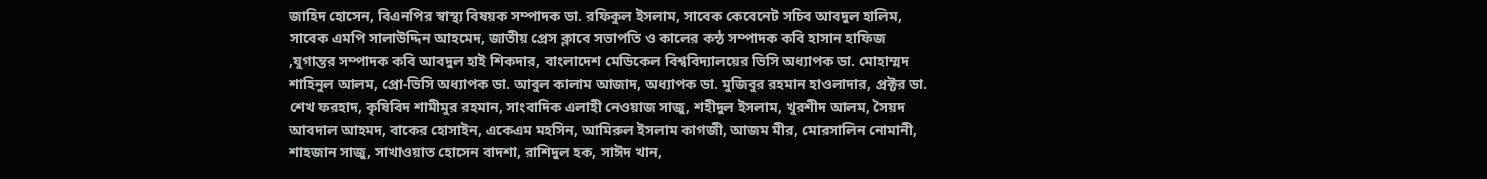জাহিদ হোসেন, বিএনপির স্বাস্থ্য বিষয়ক সম্পাদক ডা. রফিকুল ইসলাম, সাবেক কেবেনেট সচিব আবদুল হালিম, সাবেক এমপি সালাউদ্দিন আহমেদ, জাতীয় প্রেস ক্লাবে সভাপতি ও কালের কন্ঠ সম্পাদক কবি হাসান হাফিজ ,যুগান্তর সম্পাদক কবি আবদুল হাই শিকদার, বাংলাদেশ মেডিকেল বিশ্ববিদ্যালয়ের ভিসি অধ্যাপক ডা. মোহাম্মদ শাহিনুল আলম, প্রো-ভিসি অধ্যাপক ডা. আবুল কালাম আজাদ, অধ্যাপক ডা. মুজিবুর রহমান হাওলাদার, প্রক্টর ডা. শেখ ফরহাদ, কৃষিবিদ শামীমুর রহমান, সাংবাদিক এলাহী নেওয়াজ সাজু, শহীদুল ইসলাম, খুরশীদ আলম, সৈয়দ আবদাল আহমদ, বাকের হোসাইন, একেএম মহসিন, আমিরুল ইসলাম কাগজী, আজম মীর, মোরসালিন নোমানী, শাহজান সাজু, সাখাওয়াত হোসেন বাদশা, রাশিদুল হক, সাঈদ খান,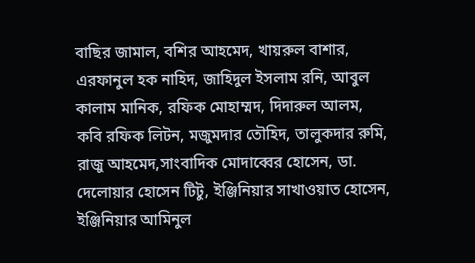বাছির জামাল, বশির আহমেদ, খায়রুল বাশার, এরফানুল হক নাহিদ, জাহিদুল ইসলাম রনি, আবুল কালাম মানিক, রফিক মোহাম্মদ, দিদারুল আলম, কবি রফিক লিটন, মজুমদার তৌহিদ, তালুকদার রুমি, রাজু আহমেদ,সাংবাদিক মোদাব্বের হোসেন, ডা. দেলোয়ার হোসেন টিটু, ইঞ্জিনিয়ার সাখাওয়াত হোসেন, ইঞ্জিনিয়ার আমিনুল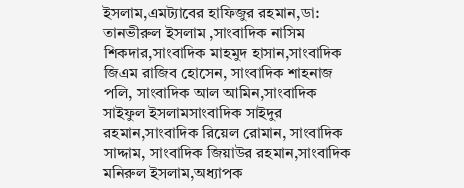ইসলাম,এমট্যাবের হাফিজুর রহমান,ডা: তানভীরুল ইসলাম ,সাংবাদিক নাসিম শিকদার,সাংবাদিক মাহমুদ হাসান,সাংবাদিক জিএম রাজিব হোসেন, সাংবাদিক শাহনাজ পলি, সাংবাদিক আল আমিন,সাংবাদিক সাইফুল ইসলামসাংবাদিক সাইদুর রহমান,সাংবাদিক রিয়েল রোমান, সাংবাদিক সাদ্দাম, সাংবাদিক জিয়াউর রহমান,সাংবাদিক মনিরুল ইসলাম,অধ্যাপক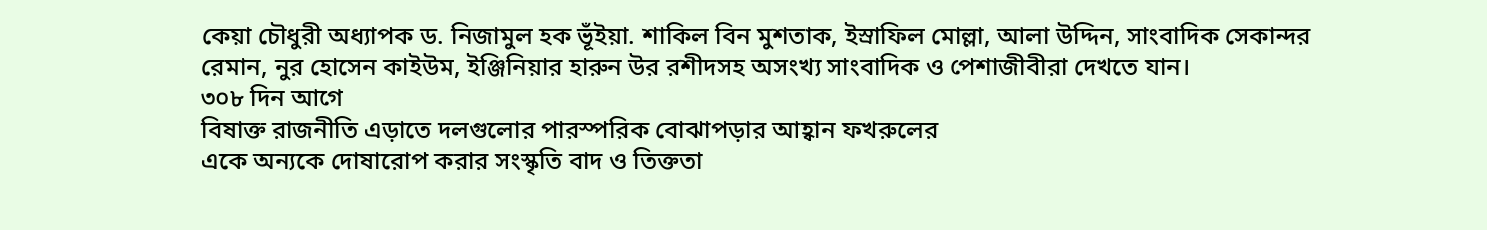কেয়া চৌধুরী অধ্যাপক ড. নিজামুল হক ভূঁইয়া. শাকিল বিন মুশতাক, ইস্রাফিল মোল্লা, আলা উদ্দিন, সাংবাদিক সেকান্দর রেমান, নুর হোসেন কাইউম, ইঞ্জিনিয়ার হারুন উর রশীদসহ অসংখ্য সাংবাদিক ও পেশাজীবীরা দেখতে যান।
৩০৮ দিন আগে
বিষাক্ত রাজনীতি এড়াতে দলগুলোর পারস্পরিক বোঝাপড়ার আহ্বান ফখরুলের
একে অন্যকে দোষারোপ করার সংস্কৃতি বাদ ও তিক্ততা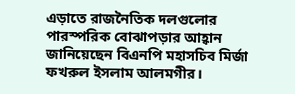এড়াতে রাজনৈতিক দলগুলোর পারস্পরিক বোঝাপড়ার আহ্বান জানিয়েছেন বিএনপি মহাসচিব মির্জা ফখরুল ইসলাম আলমগীর।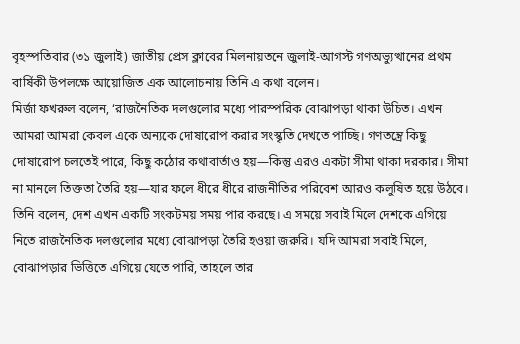বৃহস্পতিবার (৩১ জুলাই) জাতীয় প্রেস ক্লাবের মিলনায়তনে জুলাই-আগস্ট গণঅভ্যুত্থানের প্রথম বার্ষিকী উপলক্ষে আয়োজিত এক আলোচনায় তিনি এ কথা বলেন।
মির্জা ফখরুল বলেন, ‘রাজনৈতিক দলগুলোর মধ্যে পারস্পরিক বোঝাপড়া থাকা উচিত। এখন আমরা আমরা কেবল একে অন্যকে দোষারোপ করার সংস্কৃতি দেখতে পাচ্ছি। গণতন্ত্রে কিছু দোষারোপ চলতেই পারে, কিছু কঠোর কথাবার্তাও হয়—কিন্তু এরও একটা সীমা থাকা দরকার। সীমা না মানলে তিক্ততা তৈরি হয়—যার ফলে ধীরে ধীরে রাজনীতির পরিবেশ আরও কলুষিত হয়ে উঠবে।
তিনি বলেন, দেশ এখন একটি সংকটময় সময় পার করছে। এ সময়ে সবাই মিলে দেশকে এগিয়ে নিতে রাজনৈতিক দলগুলোর মধ্যে বোঝাপড়া তৈরি হওয়া জরুরি। যদি আমরা সবাই মিলে, বোঝাপড়ার ভিত্তিতে এগিয়ে যেতে পারি, তাহলে তার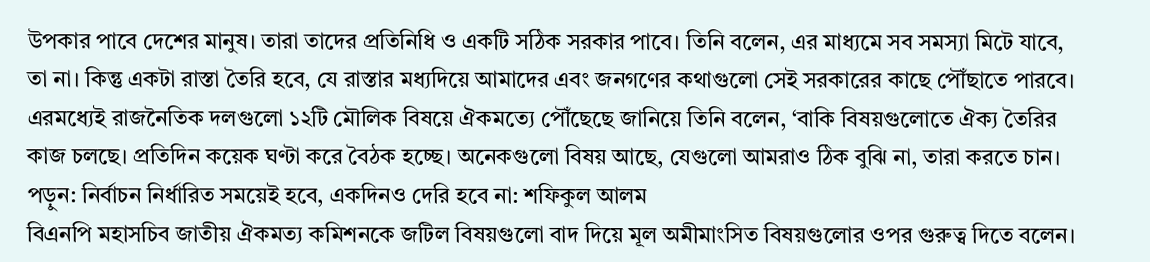উপকার পাবে দেশের মানুষ। তারা তাদের প্রতিনিধি ও একটি সঠিক সরকার পাবে। তিনি বলেন, এর মাধ্যমে সব সমস্যা মিটে যাবে, তা না। কিন্তু একটা রাস্তা তৈরি হবে, যে রাস্তার মধ্যদিয়ে আমাদের এবং জনগণের কথাগুলো সেই সরকারের কাছে পৌঁছাতে পারবে।
এরমধ্যেই রাজনৈতিক দলগুলো ১২টি মৌলিক বিষয়ে ঐকমত্যে পৌঁছেছে জানিয়ে তিনি বলেন, ‘বাকি বিষয়গুলোতে ঐক্য তৈরির কাজ চলছে। প্রতিদিন কয়েক ঘণ্টা করে বৈঠক হচ্ছে। অনেকগুলো বিষয় আছে, যেগুলো আমরাও ঠিক বুঝি না, তারা করতে চান।
পড়ুন: নির্বাচন নির্ধারিত সময়েই হবে, একদিনও দেরি হবে না: শফিকুল আলম
বিএনপি মহাসচিব জাতীয় ঐকমত্য কমিশনকে জটিল বিষয়গুলো বাদ দিয়ে মূল অমীমাংসিত বিষয়গুলোর ওপর গুরুত্ব দিতে বলেন।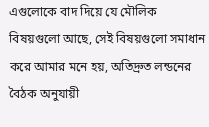এগুলোকে বাদ দিয়ে যে মৌলিক বিষয়গুলো আছে, সেই বিষয়গুলো সমাধান করে আমার মনে হয়, অতিদ্রুত লন্ডনের বৈঠক অনুযায়ী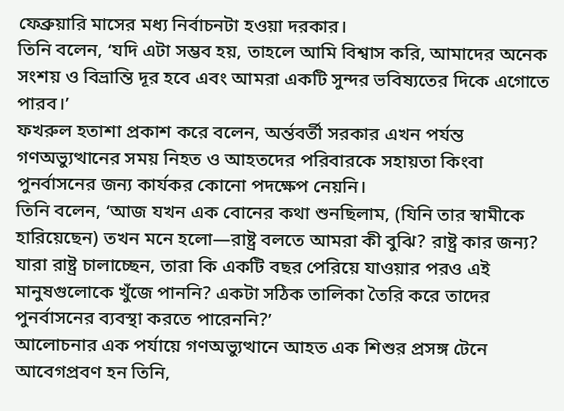ফেব্রুয়ারি মাসের মধ্য নির্বাচনটা হওয়া দরকার।
তিনি বলেন, ‘যদি এটা সম্ভব হয়, তাহলে আমি বিশ্বাস করি, আমাদের অনেক সংশয় ও বিভ্রান্তি দূর হবে এবং আমরা একটি সুন্দর ভবিষ্যতের দিকে এগোতে পারব।’
ফখরুল হতাশা প্রকাশ করে বলেন, অর্ন্তবর্তী সরকার এখন পর্যন্ত গণঅভ্যুত্থানের সময় নিহত ও আহতদের পরিবারকে সহায়তা কিংবা পুনর্বাসনের জন্য কার্যকর কোনো পদক্ষেপ নেয়নি।
তিনি বলেন, ‘আজ যখন এক বোনের কথা শুনছিলাম, (যিনি তার স্বামীকে হারিয়েছেন) তখন মনে হলো—রাষ্ট্র বলতে আমরা কী বুঝি? রাষ্ট্র কার জন্য? যারা রাষ্ট্র চালাচ্ছেন, তারা কি একটি বছর পেরিয়ে যাওয়ার পরও এই মানুষগুলোকে খুঁজে পাননি? একটা সঠিক তালিকা তৈরি করে তাদের পুনর্বাসনের ব্যবস্থা করতে পারেননি?’
আলোচনার এক পর্যায়ে গণঅভ্যুত্থানে আহত এক শিশুর প্রসঙ্গ টেনে আবেগপ্রবণ হন তিনি,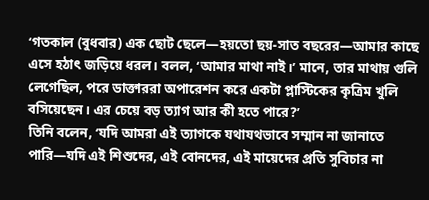‘গতকাল (বুধবার) এক ছোট ছেলে—হয়তো ছয়-সাত বছরের—আমার কাছে এসে হঠাৎ জড়িয়ে ধরল। বলল, ‘আমার মাথা নাই।’ মানে, তার মাথায় গুলি লেগেছিল, পরে ডাক্তাররা অপারেশন করে একটা প্লাস্টিকের কৃত্রিম খুলি বসিয়েছেন। এর চেয়ে বড় ত্যাগ আর কী হতে পারে?’
তিনি বলেন, ‘যদি আমরা এই ত্যাগকে যথাযথভাবে সম্মান না জানাতে পারি—যদি এই শিশুদের, এই বোনদের, এই মায়েদের প্রতি সুবিচার না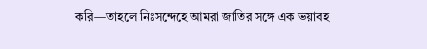করি—তাহলে নিঃসন্দেহে আমরা জাতির সঙ্গে এক ভয়াবহ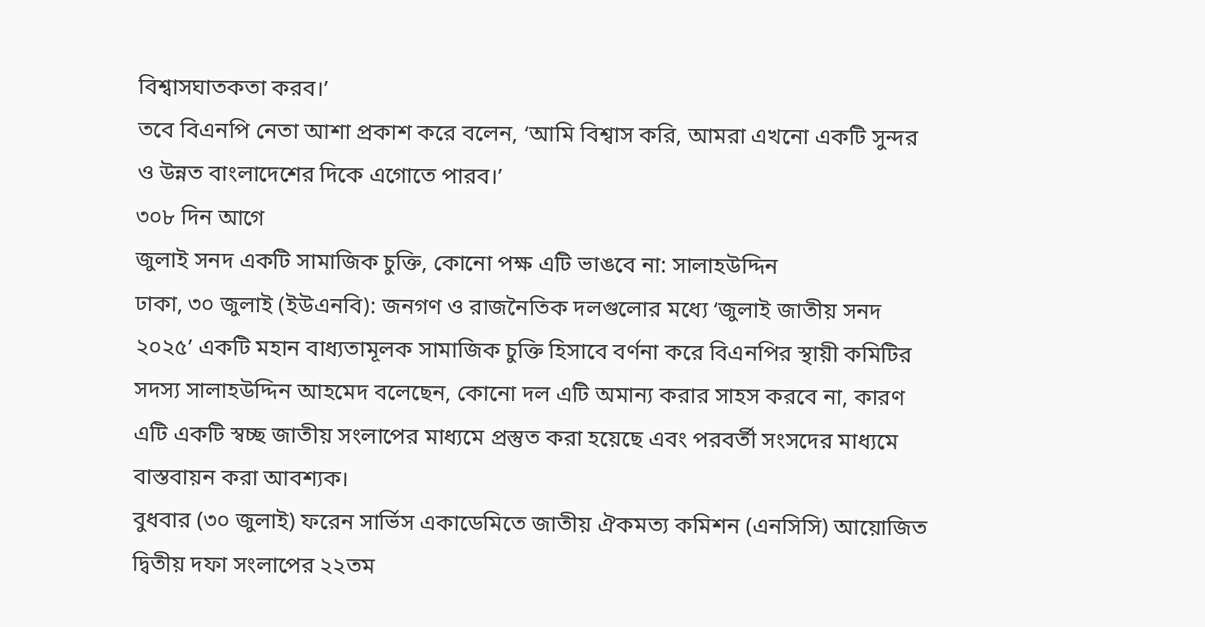বিশ্বাসঘাতকতা করব।’
তবে বিএনপি নেতা আশা প্রকাশ করে বলেন, ‘আমি বিশ্বাস করি, আমরা এখনো একটি সুন্দর ও উন্নত বাংলাদেশের দিকে এগোতে পারব।’
৩০৮ দিন আগে
জুলাই সনদ একটি সামাজিক চুক্তি, কোনো পক্ষ এটি ভাঙবে না: সালাহউদ্দিন
ঢাকা, ৩০ জুলাই (ইউএনবি): জনগণ ও রাজনৈতিক দলগুলোর মধ্যে ‘জুলাই জাতীয় সনদ ২০২৫’ একটি মহান বাধ্যতামূলক সামাজিক চুক্তি হিসাবে বর্ণনা করে বিএনপির স্থায়ী কমিটির সদস্য সালাহউদ্দিন আহমেদ বলেছেন, কোনো দল এটি অমান্য করার সাহস করবে না, কারণ এটি একটি স্বচ্ছ জাতীয় সংলাপের মাধ্যমে প্রস্তুত করা হয়েছে এবং পরবর্তী সংসদের মাধ্যমে বাস্তবায়ন করা আবশ্যক।
বুধবার (৩০ জুলাই) ফরেন সার্ভিস একাডেমিতে জাতীয় ঐকমত্য কমিশন (এনসিসি) আয়োজিত দ্বিতীয় দফা সংলাপের ২২তম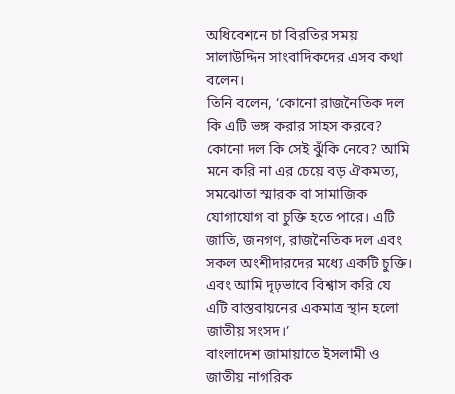অধিবেশনে চা বিরতির সময় সালাউদ্দিন সাংবাদিকদের এসব কথা বলেন।
তিনি বলেন, ‘কোনো রাজনৈতিক দল কি এটি ভঙ্গ করার সাহস করবে? কোনো দল কি সেই ঝুঁকি নেবে? আমি মনে করি না এর চেয়ে বড় ঐকমত্য, সমঝোতা স্মারক বা সামাজিক যোগাযোগ বা চুক্তি হতে পারে। এটি জাতি, জনগণ, রাজনৈতিক দল এবং সকল অংশীদারদের মধ্যে একটি চুক্তি। এবং আমি দৃঢ়ভাবে বিশ্বাস করি যে এটি বাস্তবায়নের একমাত্র স্থান হলো জাতীয় সংসদ।’
বাংলাদেশ জামায়াতে ইসলামী ও জাতীয় নাগরিক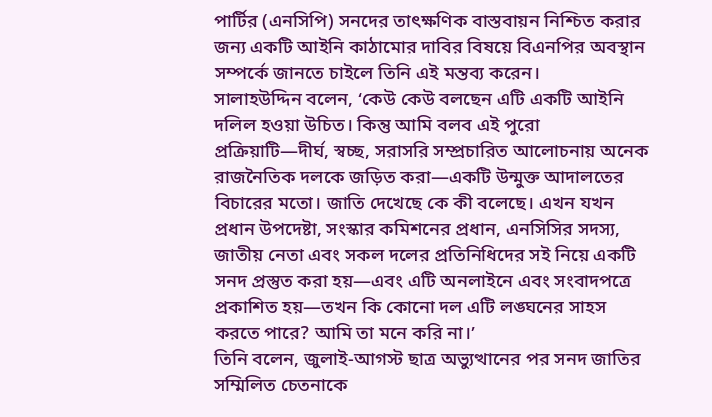পার্টির (এনসিপি) সনদের তাৎক্ষণিক বাস্তবায়ন নিশ্চিত করার জন্য একটি আইনি কাঠামোর দাবির বিষয়ে বিএনপির অবস্থান সম্পর্কে জানতে চাইলে তিনি এই মন্তব্য করেন।
সালাহউদ্দিন বলেন, ‘কেউ কেউ বলছেন এটি একটি আইনি দলিল হওয়া উচিত। কিন্তু আমি বলব এই পুরো প্রক্রিয়াটি—দীর্ঘ, স্বচ্ছ, সরাসরি সম্প্রচারিত আলোচনায় অনেক রাজনৈতিক দলকে জড়িত করা—একটি উন্মুক্ত আদালতের বিচারের মতো। জাতি দেখেছে কে কী বলেছে। এখন যখন প্রধান উপদেষ্টা, সংস্কার কমিশনের প্রধান, এনসিসির সদস্য, জাতীয় নেতা এবং সকল দলের প্রতিনিধিদের সই নিয়ে একটি সনদ প্রস্তুত করা হয়—এবং এটি অনলাইনে এবং সংবাদপত্রে প্রকাশিত হয়—তখন কি কোনো দল এটি লঙ্ঘনের সাহস করতে পারে? আমি তা মনে করি না।’
তিনি বলেন, জুলাই-আগস্ট ছাত্র অভ্যুত্থানের পর সনদ জাতির সম্মিলিত চেতনাকে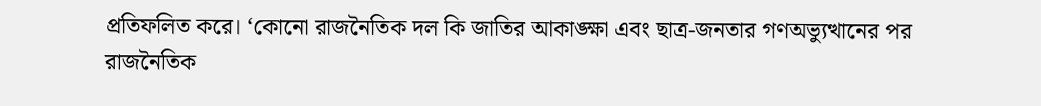প্রতিফলিত করে। ‘কোনো রাজনৈতিক দল কি জাতির আকাঙ্ক্ষা এবং ছাত্র-জনতার গণঅভ্যুত্থানের পর রাজনৈতিক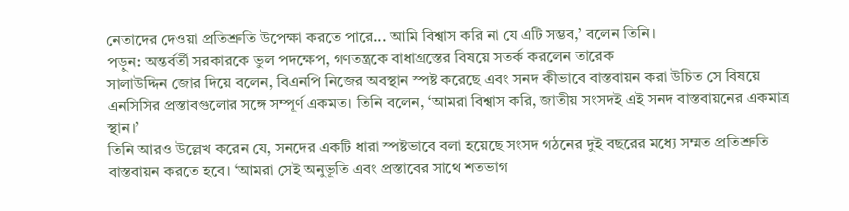নেতাদের দেওয়া প্রতিশ্রুতি উপেক্ষা করতে পারে... আমি বিশ্বাস করি না যে এটি সম্ভব,’ বলেন তিনি।
পড়ুন: অন্তর্বর্তী সরকারকে ভুল পদক্ষেপ, গণতন্ত্রকে বাধাগ্রস্তের বিষয়ে সতর্ক করলেন তারেক
সালাউদ্দিন জোর দিয়ে বলেন, বিএনপি নিজের অবস্থান স্পষ্ট করেছে এবং সনদ কীভাবে বাস্তবায়ন করা উচিত সে বিষয়ে এনসিসির প্রস্তাবগুলোর সঙ্গে সম্পূর্ণ একমত। তিনি বলেন, ‘আমরা বিশ্বাস করি, জাতীয় সংসদই এই সনদ বাস্তবায়নের একমাত্র স্থান।’
তিনি আরও উল্লেখ করেন যে, সনদের একটি ধারা স্পষ্টভাবে বলা হয়েছে সংসদ গঠনের দুই বছরের মধ্যে সম্মত প্রতিশ্রুতি বাস্তবায়ন করতে হবে। ‘আমরা সেই অনুভূতি এবং প্রস্তাবের সাথে শতভাগ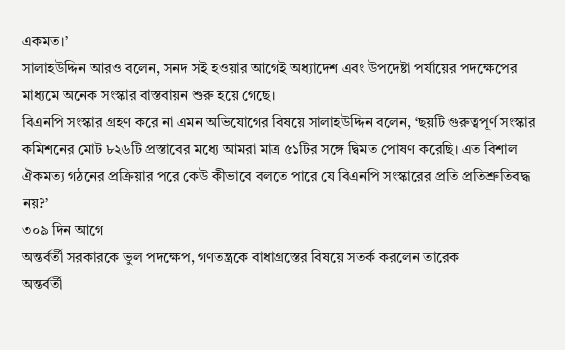একমত।’
সালাহউদ্দিন আরও বলেন, সনদ সই হওয়ার আগেই অধ্যাদেশ এবং উপদেষ্টা পর্যায়ের পদক্ষেপের মাধ্যমে অনেক সংস্কার বাস্তবায়ন শুরু হয়ে গেছে।
বিএনপি সংস্কার গ্রহণ করে না এমন অভিযোগের বিষয়ে সালাহউদ্দিন বলেন, ‘ছয়টি গুরুত্বপূর্ণ সংস্কার কমিশনের মোট ৮২৬টি প্রস্তাবের মধ্যে আমরা মাত্র ৫১টির সঙ্গে দ্বিমত পোষণ করেছি। এত বিশাল ঐকমত্য গঠনের প্রক্রিয়ার পরে কেউ কীভাবে বলতে পারে যে বিএনপি সংস্কারের প্রতি প্রতিশ্রুতিবদ্ধ নয়?’
৩০৯ দিন আগে
অন্তর্বর্তী সরকারকে ভুল পদক্ষেপ, গণতন্ত্রকে বাধাগ্রস্তের বিষয়ে সতর্ক করলেন তারেক
অন্তর্বর্তী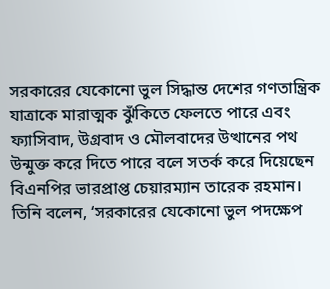সরকারের যেকোনো ভুল সিদ্ধান্ত দেশের গণতান্ত্রিক যাত্রাকে মারাত্মক ঝুঁকিতে ফেলতে পারে এবং ফ্যাসিবাদ, উগ্রবাদ ও মৌলবাদের উত্থানের পথ উন্মুক্ত করে দিতে পারে বলে সতর্ক করে দিয়েছেন বিএনপির ভারপ্রাপ্ত চেয়ারম্যান তারেক রহমান।
তিনি বলেন, ‘সরকারের যেকোনো ভুল পদক্ষেপ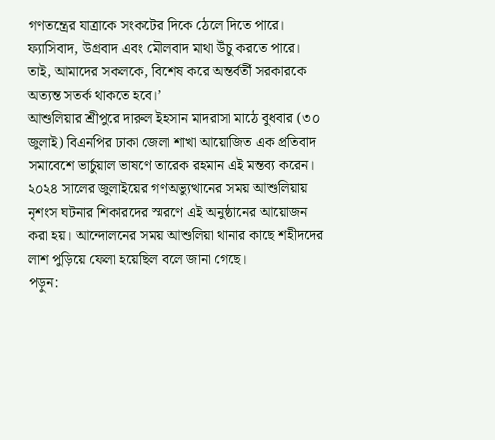গণতন্ত্রের যাত্রাকে সংকটের দিকে ঠেলে দিতে পারে। ফ্যাসিবাদ, উগ্রবাদ এবং মৌলবাদ মাথা উঁচু করতে পারে। তাই, আমাদের সকলকে, বিশেষ করে অন্তর্বর্তী সরকারকে অত্যন্ত সতর্ক থাকতে হবে।’
আশুলিয়ার শ্রীপুরে দারুল ইহসান মাদরাসা মাঠে বুধবার (৩০ জুলাই) বিএনপির ঢাকা জেলা শাখা আয়োজিত এক প্রতিবাদ সমাবেশে ভার্চুয়াল ভাষণে তারেক রহমান এই মন্তব্য করেন।
২০২৪ সালের জুলাইয়ের গণঅভ্যুত্থানের সময় আশুলিয়ায় নৃশংস ঘটনার শিকারদের স্মরণে এই অনুষ্ঠানের আয়োজন করা হয়। আন্দোলনের সময় আশুলিয়া থানার কাছে শহীদদের লাশ পুড়িয়ে ফেলা হয়েছিল বলে জানা গেছে।
পড়ুন: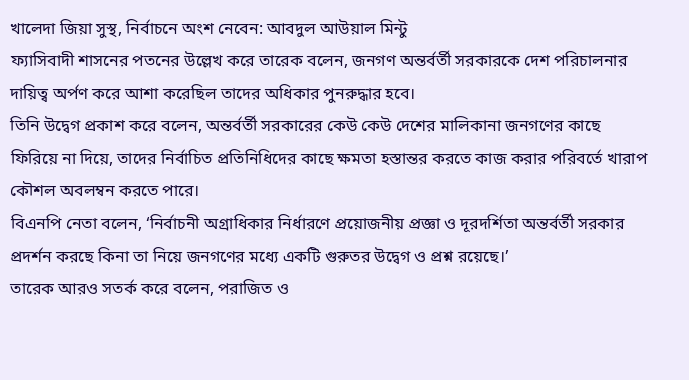খালেদা জিয়া সুস্থ, নির্বাচনে অংশ নেবেন: আবদুল আউয়াল মিন্টু
ফ্যাসিবাদী শাসনের পতনের উল্লেখ করে তারেক বলেন, জনগণ অন্তর্বর্তী সরকারকে দেশ পরিচালনার দায়িত্ব অর্পণ করে আশা করেছিল তাদের অধিকার পুনরুদ্ধার হবে।
তিনি উদ্বেগ প্রকাশ করে বলেন, অন্তর্বর্তী সরকারের কেউ কেউ দেশের মালিকানা জনগণের কাছে ফিরিয়ে না দিয়ে, তাদের নির্বাচিত প্রতিনিধিদের কাছে ক্ষমতা হস্তান্তর করতে কাজ করার পরিবর্তে খারাপ কৌশল অবলম্বন করতে পারে।
বিএনপি নেতা বলেন, ‘নির্বাচনী অগ্রাধিকার নির্ধারণে প্রয়োজনীয় প্রজ্ঞা ও দূরদর্শিতা অন্তর্বর্তী সরকার প্রদর্শন করছে কিনা তা নিয়ে জনগণের মধ্যে একটি গুরুতর উদ্বেগ ও প্রশ্ন রয়েছে।’
তারেক আরও সতর্ক করে বলেন, পরাজিত ও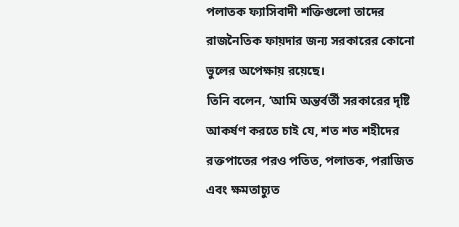পলাতক ফ্যাসিবাদী শক্তিগুলো তাদের রাজনৈতিক ফায়দার জন্য সরকারের কোনো ভুলের অপেক্ষায় রয়েছে।
তিনি বলেন, ‘আমি অন্তর্বর্তী সরকারের দৃষ্টি আকর্ষণ করতে চাই যে, শত শত শহীদের রক্তপাতের পরও পতিত, পলাতক, পরাজিত এবং ক্ষমতাচ্যুত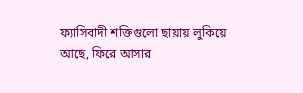ফ্যাসিবাদী শক্তিগুলো ছায়ায় লুকিয়ে আছে, ফিরে আসার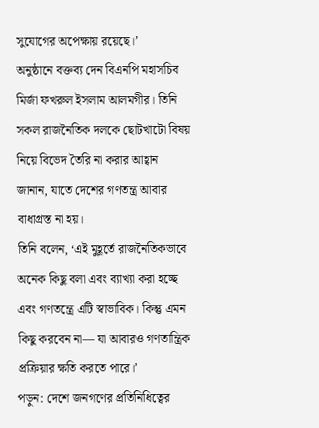সুযোগের অপেক্ষায় রয়েছে।’
অনুষ্ঠানে বক্তব্য দেন বিএনপি মহাসচিব মির্জা ফখরুল ইসলাম আলমগীর। তিনি সকল রাজনৈতিক দলকে ছোটখাটো বিষয় নিয়ে বিভেদ তৈরি না করার আহ্বান জানান, যাতে দেশের গণতন্ত্র আবার বাধাগ্রস্ত না হয়।
তিনি বলেন, ‘এই মুহূর্তে রাজনৈতিকভাবে অনেক কিছু বলা এবং ব্যাখ্যা করা হচ্ছে এবং গণতন্ত্রে এটি স্বাভাবিক। কিন্তু এমন কিছু করবেন না— যা আবারও গণতান্ত্রিক প্রক্রিয়ার ক্ষতি করতে পারে।’
পড়ুন: দেশে জনগণের প্রতিনিধিত্বের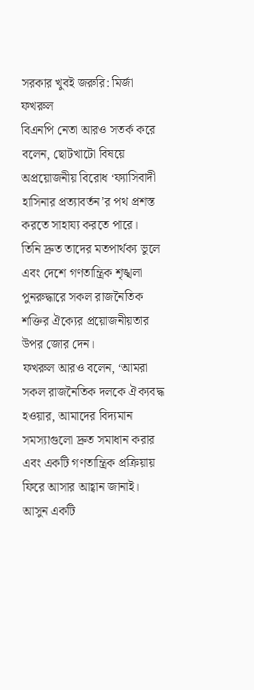সরকার খুবই জরুরি: মির্জা ফখরুল
বিএনপি নেতা আরও সতর্ক করে বলেন, ছোটখাটো বিষয়ে অপ্রয়োজনীয় বিরোধ ‘ফ্যাসিবাদী হাসিনার প্রত্যাবর্তন’র পথ প্রশস্ত করতে সাহায্য করতে পারে।
তিনি দ্রুত তাদের মতপার্থক্য ভুলে এবং দেশে গণতান্ত্রিক শৃঙ্খলা পুনরুদ্ধারে সকল রাজনৈতিক শক্তির ঐক্যের প্রয়োজনীয়তার উপর জোর দেন।
ফখরুল আরও বলেন, ‘আমরা সকল রাজনৈতিক দলকে ঐক্যবদ্ধ হওয়ার, আমাদের বিদ্যমান সমস্যাগুলো দ্রুত সমাধান করার এবং একটি গণতান্ত্রিক প্রক্রিয়ায় ফিরে আসার আহ্বান জানাই। আসুন একটি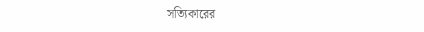সত্যিকারের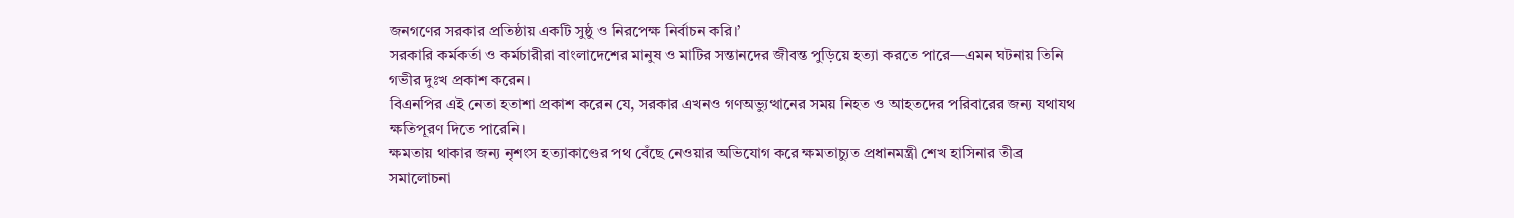জনগণের সরকার প্রতিষ্ঠায় একটি সুষ্ঠু ও নিরপেক্ষ নির্বাচন করি।’
সরকারি কর্মকর্তা ও কর্মচারীরা বাংলাদেশের মানুষ ও মাটির সন্তানদের জীবন্ত পুড়িয়ে হত্যা করতে পারে—এমন ঘটনায় তিনি গভীর দুঃখ প্রকাশ করেন।
বিএনপির এই নেতা হতাশা প্রকাশ করেন যে, সরকার এখনও গণঅভ্যুত্থানের সময় নিহত ও আহতদের পরিবারের জন্য যথাযথ ক্ষতিপূরণ দিতে পারেনি।
ক্ষমতায় থাকার জন্য নৃশংস হত্যাকাণ্ডের পথ বেঁছে নেওয়ার অভিযোগ করে ক্ষমতাচ্যুত প্রধানমন্ত্রী শেখ হাসিনার তীব্র সমালোচনা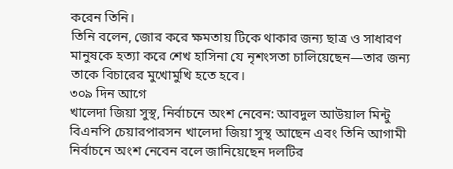করেন তিনি।
তিনি বলেন, জোর করে ক্ষমতায় টিকে থাকার জন্য ছাত্র ও সাধারণ মানুষকে হত্যা করে শেখ হাসিনা যে নৃশংসতা চালিয়েছেন—তার জন্য তাকে বিচারের মুখোমুখি হতে হবে।
৩০৯ দিন আগে
খালেদা জিয়া সুস্থ, নির্বাচনে অংশ নেবেন: আবদুল আউয়াল মিন্টু
বিএনপি চেয়ারপারসন খালেদা জিয়া সুস্থ আছেন এবং তিনি আগামী নির্বাচনে অংশ নেবেন বলে জানিয়েছেন দলটির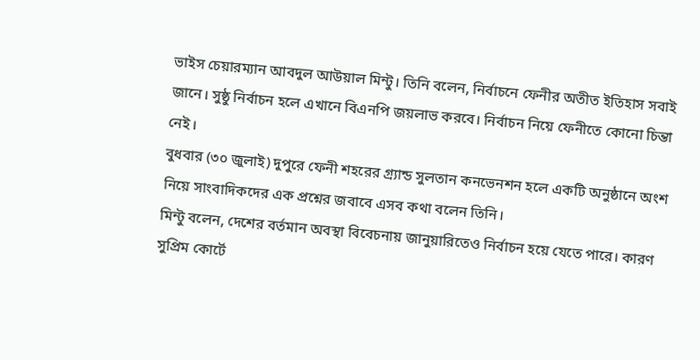ভাইস চেয়ারম্যান আবদুল আউয়াল মিন্টু। তিনি বলেন, নির্বাচনে ফেনীর অতীত ইতিহাস সবাই জানে। সুষ্ঠু নির্বাচন হলে এখানে বিএনপি জয়লাভ করবে। নির্বাচন নিয়ে ফেনীতে কোনো চিন্তা নেই।
বুধবার (৩০ জুলাই) দুপুরে ফেনী শহরের গ্র্যান্ড সুলতান কনভেনশন হলে একটি অনুষ্ঠানে অংশ নিয়ে সাংবাদিকদের এক প্রশ্নের জবাবে এসব কথা বলেন তিনি।
মিন্টু বলেন, দেশের বর্তমান অবস্থা বিবেচনায় জানুয়ারিতেও নির্বাচন হয়ে যেতে পারে। কারণ সুপ্রিম কোর্টে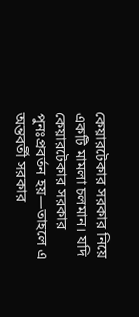কেয়ারটেকার সরকার নিয়ে একটি মামলা চলমান। যদি কেয়ারটেকার সরকার পুনঃপ্রবর্তন হয়—তাহলে এ অন্তবর্তী সরকার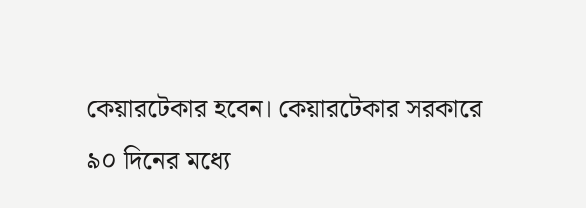কেয়ারটেকার হবেন। কেয়ারটেকার সরকারে ৯০ দিনের মধ্যে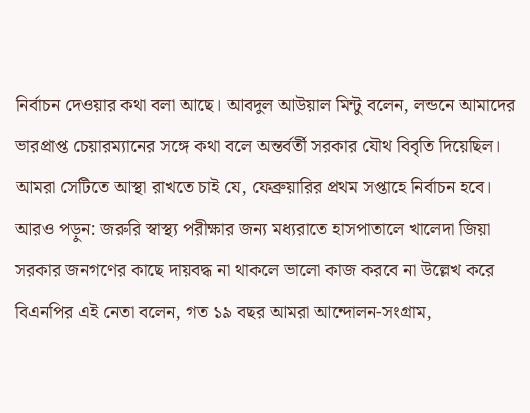নির্বাচন দেওয়ার কথা বলা আছে। আবদুল আউয়াল মিন্টু বলেন, লন্ডনে আমাদের ভারপ্রাপ্ত চেয়ারম্যানের সঙ্গে কথা বলে অন্তর্বর্তী সরকার যৌথ বিবৃতি দিয়েছিল। আমরা সেটিতে আস্থা রাখতে চাই যে, ফেব্রুয়ারির প্রথম সপ্তাহে নির্বাচন হবে।
আরও পড়ুন: জরুরি স্বাস্থ্য পরীক্ষার জন্য মধ্যরাতে হাসপাতালে খালেদা জিয়া
সরকার জনগণের কাছে দায়বদ্ধ না থাকলে ভালো কাজ করবে না উল্লেখ করে বিএনপির এই নেতা বলেন, গত ১৯ বছর আমরা আন্দোলন-সংগ্রাম,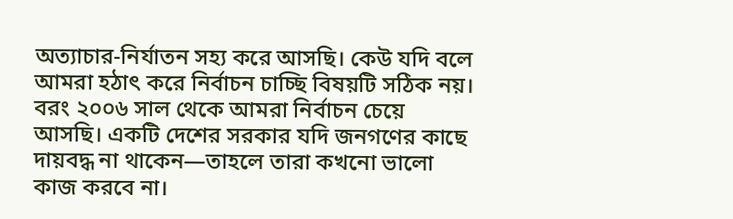অত্যাচার-নির্যাতন সহ্য করে আসছি। কেউ যদি বলে আমরা হঠাৎ করে নির্বাচন চাচ্ছি বিষয়টি সঠিক নয়। বরং ২০০৬ সাল থেকে আমরা নির্বাচন চেয়ে আসছি। একটি দেশের সরকার যদি জনগণের কাছে দায়বদ্ধ না থাকেন—তাহলে তারা কখনো ভালো কাজ করবে না।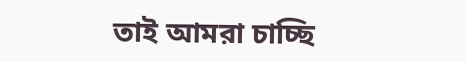তাই আমরা চাচ্ছি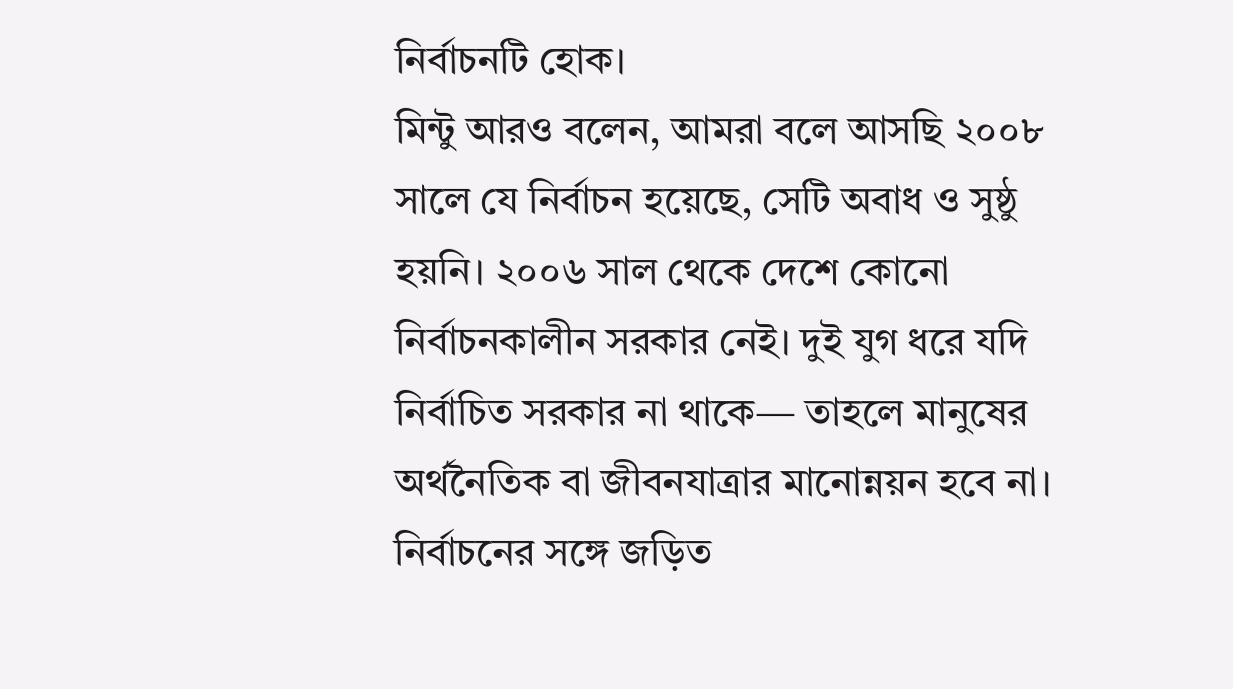নির্বাচনটি হোক।
মিন্টু আরও বলেন, আমরা বলে আসছি ২০০৮ সালে যে নির্বাচন হয়েছে, সেটি অবাধ ও সুষ্ঠু হয়নি। ২০০৬ সাল থেকে দেশে কোনো নির্বাচনকালীন সরকার নেই। দুই যুগ ধরে যদি নির্বাচিত সরকার না থাকে— তাহলে মানুষের অর্থনৈতিক বা জীবনযাত্রার মানোন্নয়ন হবে না। নির্বাচনের সঙ্গে জড়িত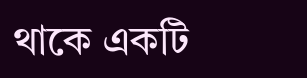থাকে একটি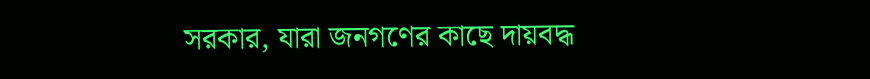সরকার, যারা জনগণের কাছে দায়বদ্ধ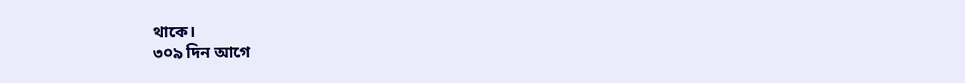থাকে।
৩০৯ দিন আগে